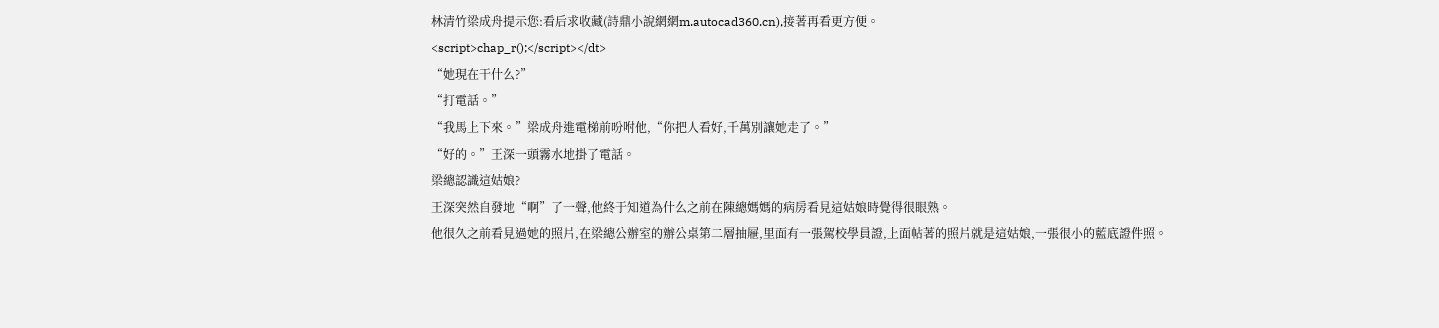林清竹梁成舟提示您:看后求收藏(詩鼎小說網網m.autocad360.cn),接著再看更方便。
<script>chap_r();</script></dt>
“她現在干什么?”
“打電話。”
“我馬上下來。”梁成舟進電梯前吩咐他,“你把人看好,千萬別讓她走了。”
“好的。”王深一頭霧水地掛了電話。
梁總認識這姑娘?
王深突然自發地“啊”了一聲,他終于知道為什么之前在陳總媽媽的病房看見這姑娘時覺得很眼熟。
他很久之前看見過她的照片,在梁總公辦室的辦公桌第二層抽屜,里面有一張駕校學員證,上面帖著的照片就是這姑娘,一張很小的藍底證件照。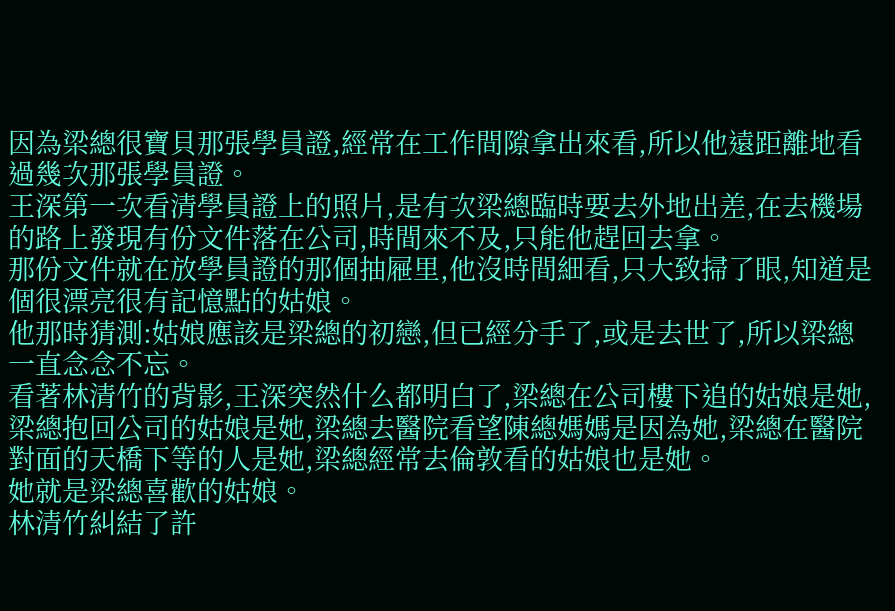因為梁總很寶貝那張學員證,經常在工作間隙拿出來看,所以他遠距離地看過幾次那張學員證。
王深第一次看清學員證上的照片,是有次梁總臨時要去外地出差,在去機場的路上發現有份文件落在公司,時間來不及,只能他趕回去拿。
那份文件就在放學員證的那個抽屜里,他沒時間細看,只大致掃了眼,知道是個很漂亮很有記憶點的姑娘。
他那時猜測:姑娘應該是梁總的初戀,但已經分手了,或是去世了,所以梁總一直念念不忘。
看著林清竹的背影,王深突然什么都明白了,梁總在公司樓下追的姑娘是她,梁總抱回公司的姑娘是她,梁總去醫院看望陳總媽媽是因為她,梁總在醫院對面的天橋下等的人是她,梁總經常去倫敦看的姑娘也是她。
她就是梁總喜歡的姑娘。
林清竹糾結了許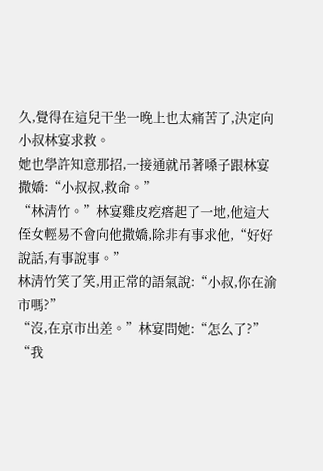久,覺得在這兒干坐一晚上也太痛苦了,決定向小叔林宴求救。
她也學許知意那招,一接通就吊著嗓子跟林宴撒嬌:“小叔叔,救命。”
“林清竹。”林宴雞皮疙瘩起了一地,他這大侄女輕易不會向他撒嬌,除非有事求他,“好好說話,有事說事。”
林清竹笑了笑,用正常的語氣說:“小叔,你在渝市嗎?”
“沒,在京市出差。”林宴問她:“怎么了?”
“我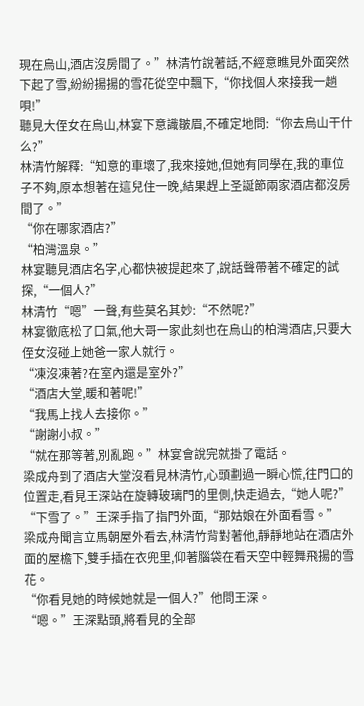現在烏山,酒店沒房間了。”林清竹說著話,不經意瞧見外面突然下起了雪,紛紛揚揚的雪花從空中飄下,“你找個人來接我一趟唄!”
聽見大侄女在烏山,林宴下意識皺眉,不確定地問:“你去烏山干什么?”
林清竹解釋:“知意的車壞了,我來接她,但她有同學在,我的車位子不夠,原本想著在這兒住一晚,結果趕上圣誕節兩家酒店都沒房間了。”
“你在哪家酒店?”
“柏灣溫泉。”
林宴聽見酒店名字,心都快被提起來了,說話聲帶著不確定的試探,“一個人?”
林清竹“嗯”一聲,有些莫名其妙:“不然呢?”
林宴徹底松了口氣,他大哥一家此刻也在烏山的柏灣酒店,只要大侄女沒碰上她爸一家人就行。
“凍沒凍著?在室內還是室外?”
“酒店大堂,暖和著呢!”
“我馬上找人去接你。”
“謝謝小叔。”
“就在那等著,別亂跑。”林宴會說完就掛了電話。
梁成舟到了酒店大堂沒看見林清竹,心頭劃過一瞬心慌,往門口的位置走,看見王深站在旋轉玻璃門的里側,快走過去,“她人呢?”
“下雪了。”王深手指了指門外面,“那姑娘在外面看雪。”
梁成舟聞言立馬朝屋外看去,林清竹背對著他,靜靜地站在酒店外面的屋檐下,雙手插在衣兜里,仰著腦袋在看天空中輕舞飛揚的雪花。
“你看見她的時候她就是一個人?”他問王深。
“嗯。”王深點頭,將看見的全部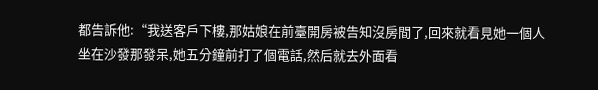都告訴他:“我送客戶下樓,那姑娘在前臺開房被告知沒房間了,回來就看見她一個人坐在沙發那發呆,她五分鐘前打了個電話,然后就去外面看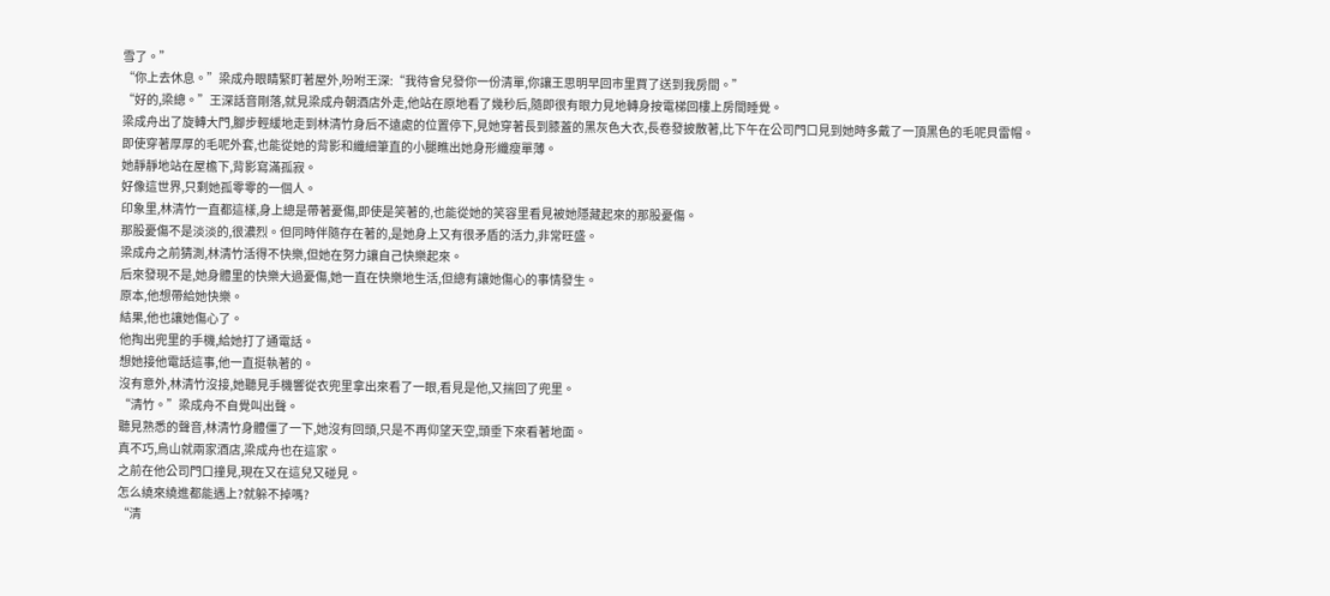雪了。”
“你上去休息。”梁成舟眼睛緊盯著屋外,吩咐王深:“我待會兒發你一份清單,你讓王思明早回市里買了送到我房間。”
“好的,梁總。”王深話音剛落,就見梁成舟朝酒店外走,他站在原地看了幾秒后,隨即很有眼力見地轉身按電梯回樓上房間睡覺。
梁成舟出了旋轉大門,腳步輕緩地走到林清竹身后不遠處的位置停下,見她穿著長到膝蓋的黑灰色大衣,長卷發披散著,比下午在公司門口見到她時多戴了一頂黑色的毛呢貝雷帽。
即使穿著厚厚的毛呢外套,也能從她的背影和纖細筆直的小腿瞧出她身形纖瘦單薄。
她靜靜地站在屋檐下,背影寫滿孤寂。
好像這世界,只剩她孤零零的一個人。
印象里,林清竹一直都這樣,身上總是帶著憂傷,即使是笑著的,也能從她的笑容里看見被她隱藏起來的那股憂傷。
那股憂傷不是淡淡的,很濃烈。但同時伴隨存在著的,是她身上又有很矛盾的活力,非常旺盛。
梁成舟之前猜測,林清竹活得不快樂,但她在努力讓自己快樂起來。
后來發現不是,她身體里的快樂大過憂傷,她一直在快樂地生活,但總有讓她傷心的事情發生。
原本,他想帶給她快樂。
結果,他也讓她傷心了。
他掏出兜里的手機,給她打了通電話。
想她接他電話這事,他一直挺執著的。
沒有意外,林清竹沒接,她聽見手機響從衣兜里拿出來看了一眼,看見是他,又揣回了兜里。
“清竹。”梁成舟不自覺叫出聲。
聽見熟悉的聲音,林清竹身體僵了一下,她沒有回頭,只是不再仰望天空,頭垂下來看著地面。
真不巧,烏山就兩家酒店,梁成舟也在這家。
之前在他公司門口撞見,現在又在這兒又碰見。
怎么繞來繞進都能遇上?就躲不掉嗎?
“清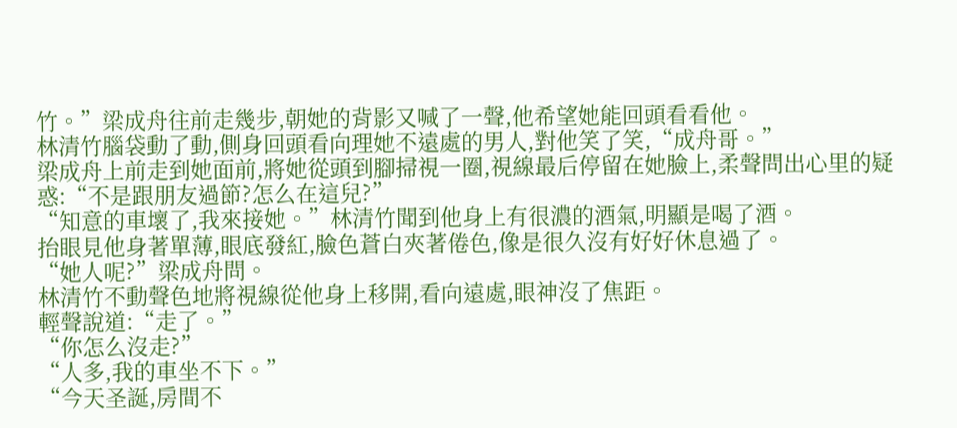竹。”梁成舟往前走幾步,朝她的背影又喊了一聲,他希望她能回頭看看他。
林清竹腦袋動了動,側身回頭看向理她不遠處的男人,對他笑了笑,“成舟哥。”
梁成舟上前走到她面前,將她從頭到腳掃視一圈,視線最后停留在她臉上,柔聲問出心里的疑惑:“不是跟朋友過節?怎么在這兒?”
“知意的車壞了,我來接她。”林清竹聞到他身上有很濃的酒氣,明顯是喝了酒。
抬眼見他身著單薄,眼底發紅,臉色蒼白夾著倦色,像是很久沒有好好休息過了。
“她人呢?”梁成舟問。
林清竹不動聲色地將視線從他身上移開,看向遠處,眼神沒了焦距。
輕聲說道:“走了。”
“你怎么沒走?”
“人多,我的車坐不下。”
“今天圣誕,房間不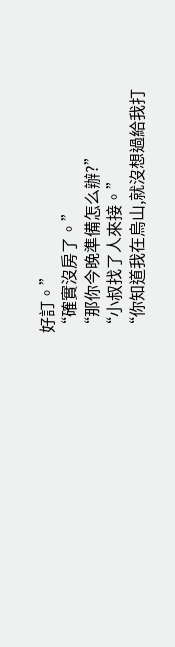好訂。”
“確實沒房了。”
“那你今晚準備怎么辦?”
“小叔找了人來接。”
“你知道我在烏山,就沒想過給我打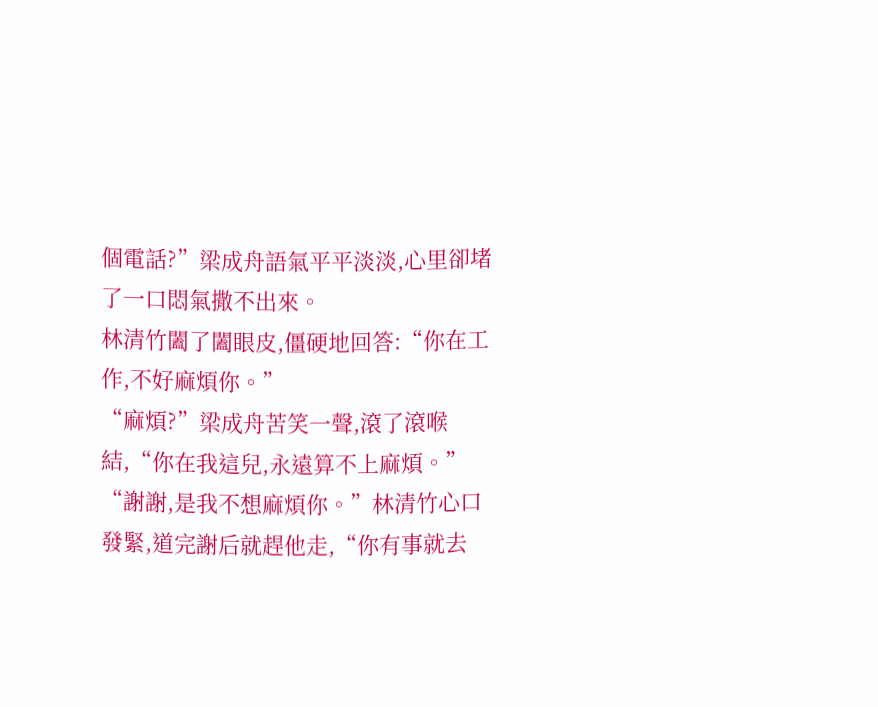個電話?”梁成舟語氣平平淡淡,心里卻堵了一口悶氣撒不出來。
林清竹闔了闔眼皮,僵硬地回答:“你在工作,不好麻煩你。”
“麻煩?”梁成舟苦笑一聲,滾了滾喉結,“你在我這兒,永遠算不上麻煩。”
“謝謝,是我不想麻煩你。”林清竹心口發緊,道完謝后就趕他走,“你有事就去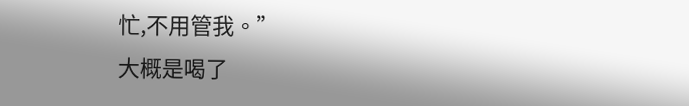忙,不用管我。”
大概是喝了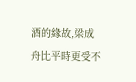酒的緣故,梁成舟比平時更受不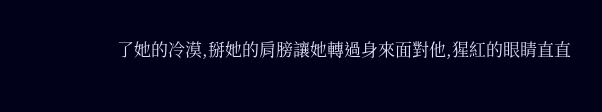了她的冷漠,掰她的肩膀讓她轉過身來面對他,猩紅的眼睛直直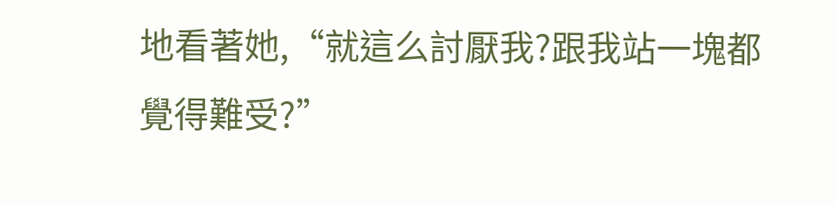地看著她,“就這么討厭我?跟我站一塊都覺得難受?”